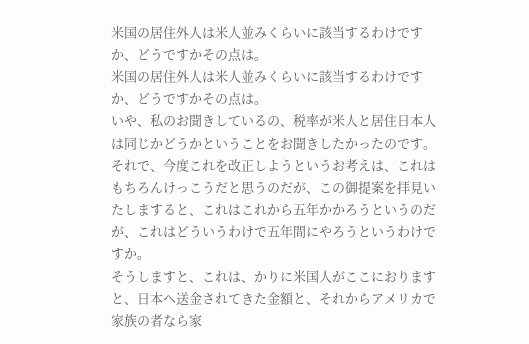米国の居住外人は米人並みくらいに該当するわけですか、どうですかその点は。
米国の居住外人は米人並みくらいに該当するわけですか、どうですかその点は。
いや、私のお聞きしているの、税率が米人と居住日本人は同じかどうかということをお聞きしたかったのです。
それで、今度これを改正しようというお考えは、これはもちろんけっこうだと思うのだが、この御提案を拝見いたしますると、これはこれから五年かかろうというのだが、これはどういうわけで五年間にやろうというわけですか。
そうしますと、これは、かりに米国人がここにおりますと、日本へ送金されてきた金額と、それからアメリカで家族の者なら家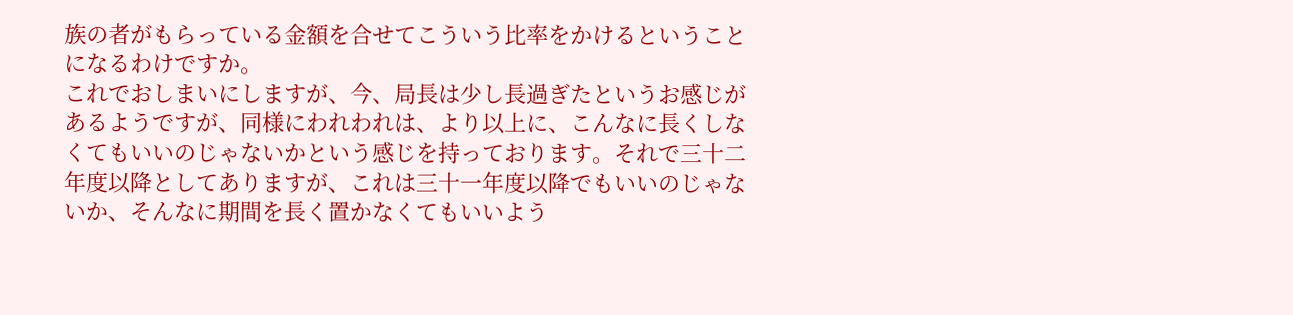族の者がもらっている金額を合せてこういう比率をかけるということになるわけですか。
これでおしまいにしますが、今、局長は少し長過ぎたというお感じがあるようですが、同様にわれわれは、より以上に、こんなに長くしなくてもいいのじゃないかという感じを持っております。それで三十二年度以降としてありますが、これは三十一年度以降でもいいのじゃないか、そんなに期間を長く置かなくてもいいよう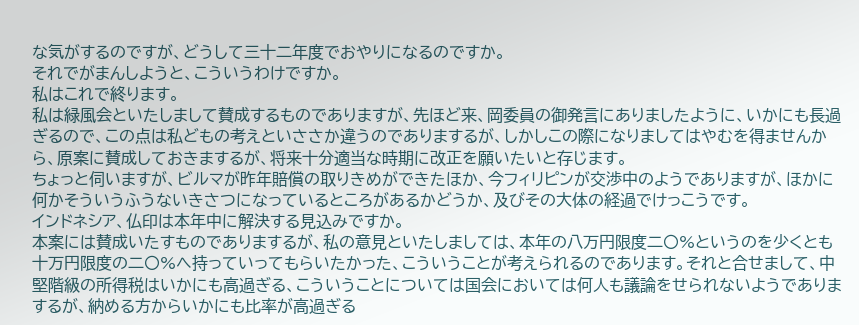な気がするのですが、どうして三十二年度でおやりになるのですか。
それでがまんしようと、こういうわけですか。
私はこれで終ります。
私は緑風会といたしまして賛成するものでありますが、先ほど来、岡委員の御発言にありましたように、いかにも長過ぎるので、この点は私どもの考えといささか違うのでありまするが、しかしこの際になりましてはやむを得ませんから、原案に賛成しておきまするが、将来十分適当な時期に改正を願いたいと存じます。
ちょっと伺いますが、ビルマが昨年賠償の取りきめができたほか、今フィリピンが交渉中のようでありますが、ほかに何かそういうふうないきさつになっているところがあるかどうか、及びその大体の経過でけっこうです。
インドネシア、仏印は本年中に解決する見込みですか。
本案には賛成いたすものでありまするが、私の意見といたしましては、本年の八万円限度二〇%というのを少くとも十万円限度の二〇%へ持っていってもらいたかった、こういうことが考えられるのであります。それと合せまして、中堅階級の所得税はいかにも高過ぎる、こういうことについては国会においては何人も議論をせられないようでありまするが、納める方からいかにも比率が高過ぎる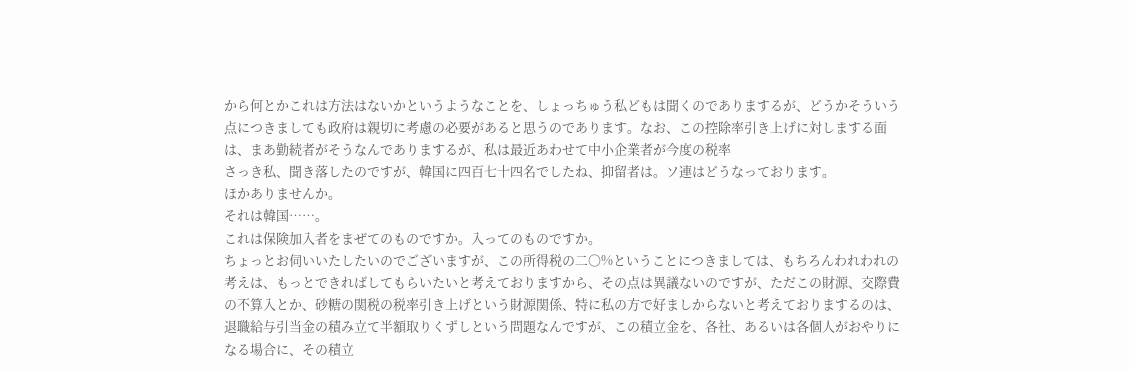から何とかこれは方法はないかというようなことを、しょっちゅう私どもは聞くのでありまするが、どうかそういう点につきましても政府は親切に考慮の必要があると思うのであります。なお、この控除率引き上げに対しまする面は、まあ勤続者がそうなんでありまするが、私は最近あわせて中小企業者が今度の税率
さっき私、聞き落したのですが、韓国に四百七十四名でしたね、抑留者は。ソ連はどうなっております。
ほかありませんか。
それは韓国……。
これは保険加入者をまぜてのものですか。入ってのものですか。
ちょっとお伺いいたしたいのでございますが、この所得税の二〇%ということにつきましては、もちろんわれわれの考えは、もっとできればしてもらいたいと考えておりますから、その点は異議ないのですが、ただこの財源、交際費の不算入とか、砂糖の関税の税率引き上げという財源関係、特に私の方で好ましからないと考えておりまするのは、退職給与引当金の積み立て半額取りくずしという問題なんですが、この積立金を、各社、あるいは各個人がおやりになる場合に、その積立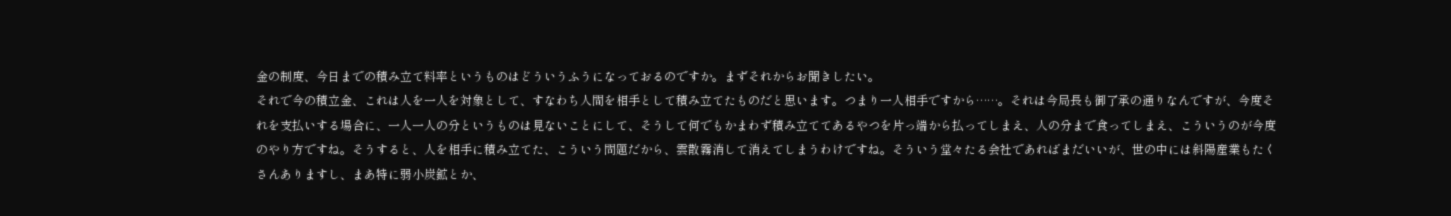金の制度、今日までの積み立て料率というものはどういうふうになっておるのですか。まずそれからお聞きしたい。
それで今の積立金、これは人を一人を対象として、すなわち人間を相手として積み立てたものだと思います。つまり一人相手ですから……。それは今局長も御了承の通りなんですが、今度それを支払いする場合に、一人一人の分というものは見ないことにして、そうして何でもかまわず積み立ててあるやつを片っ端から払ってしまえ、人の分まで食ってしまえ、こういうのが今度のやり方ですね。そうすると、人を相手に積み立てた、こういう問題だから、雲散霧消して消えてしまうわけですね。そういう堂々たる会社であればまだいいが、世の中には斜陽産業もたくさんありますし、まあ特に弱小炭鉱とか、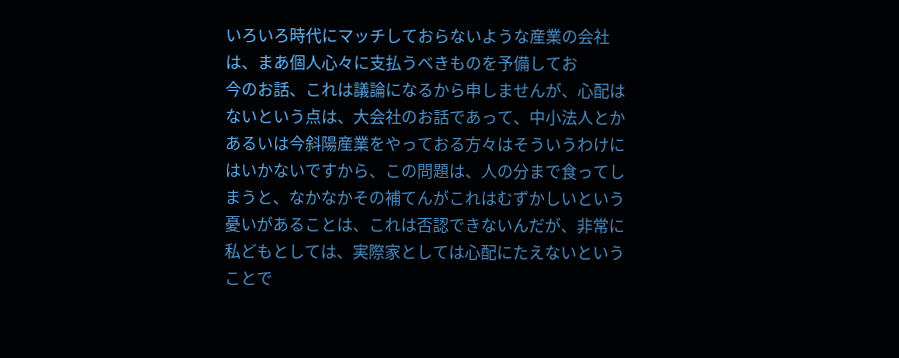いろいろ時代にマッチしておらないような産業の会社は、まあ個人心々に支払うべきものを予備してお
今のお話、これは議論になるから申しませんが、心配はないという点は、大会社のお話であって、中小法人とかあるいは今斜陽産業をやっておる方々はそういうわけにはいかないですから、この問題は、人の分まで食ってしまうと、なかなかその補てんがこれはむずかしいという憂いがあることは、これは否認できないんだが、非常に私どもとしては、実際家としては心配にたえないということで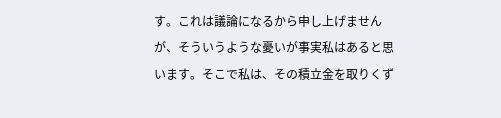す。これは議論になるから申し上げませんが、そういうような憂いが事実私はあると思います。そこで私は、その積立金を取りくず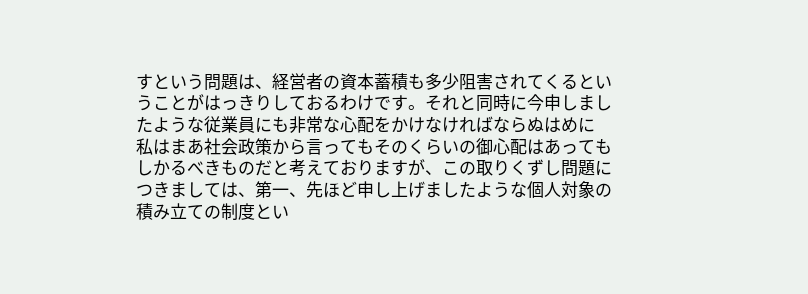すという問題は、経営者の資本蓄積も多少阻害されてくるということがはっきりしておるわけです。それと同時に今申しましたような従業員にも非常な心配をかけなければならぬはめに
私はまあ社会政策から言ってもそのくらいの御心配はあってもしかるべきものだと考えておりますが、この取りくずし問題につきましては、第一、先ほど申し上げましたような個人対象の積み立ての制度とい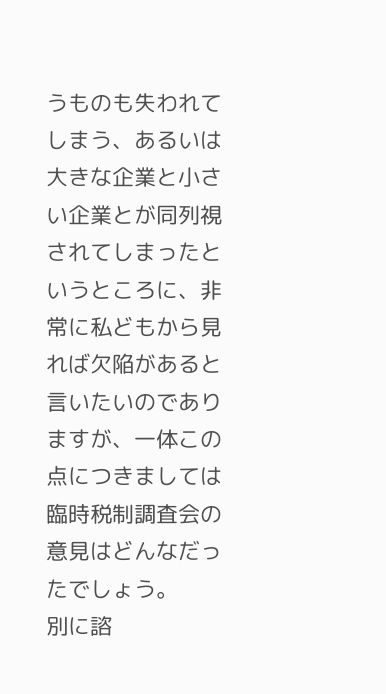うものも失われてしまう、あるいは大きな企業と小さい企業とが同列視されてしまったというところに、非常に私どもから見れば欠陥があると言いたいのでありますが、一体この点につきましては臨時税制調査会の意見はどんなだったでしょう。
別に諮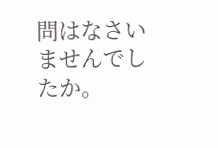問はなさいませんでしたか。